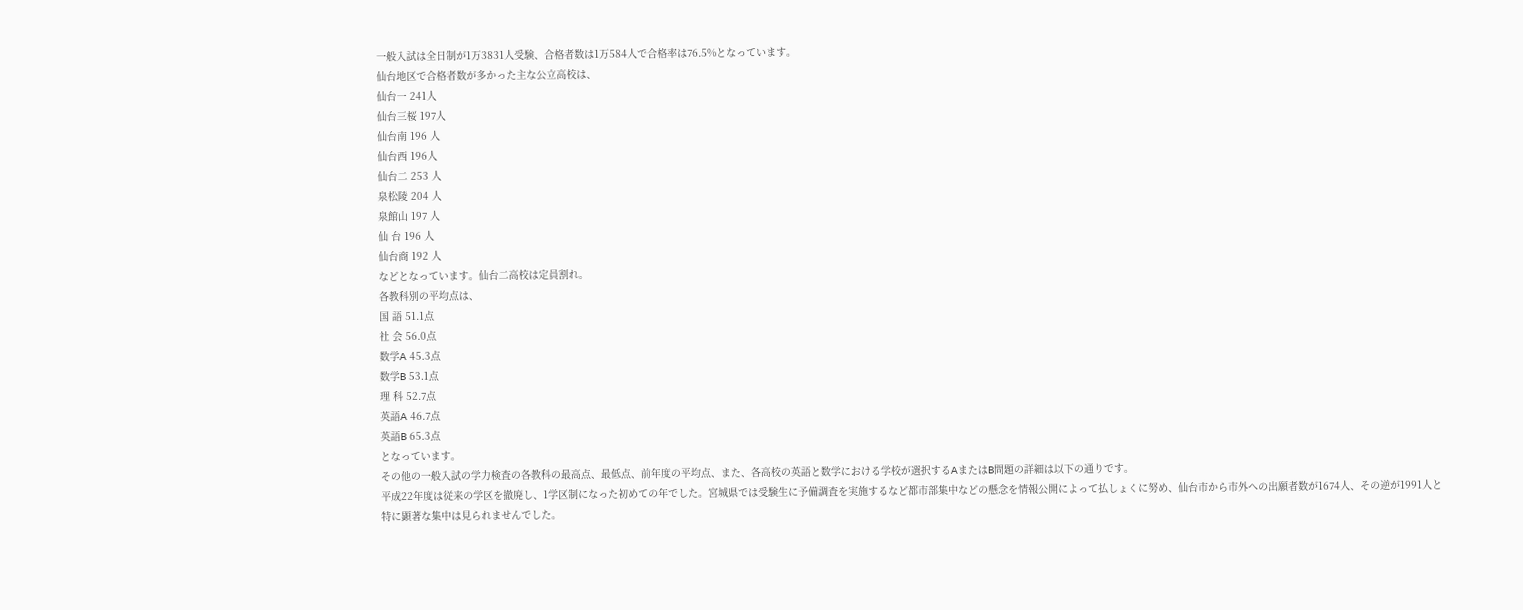一般入試は全日制が1万3831人受験、合格者数は1万584人で合格率は76.5%となっています。
仙台地区で合格者数が多かった主な公立高校は、
仙台一 241人
仙台三桜 197人
仙台南 196 人
仙台西 196人
仙台二 253 人
泉松陵 204 人
泉館山 197 人
仙 台 196 人
仙台商 192 人
などとなっています。仙台二高校は定員割れ。
各教科別の平均点は、
国 語 51.1点
社 会 56.0点
数学A 45.3点
数学B 53.1点
理 科 52.7点
英語A 46.7点
英語B 65.3点
となっています。
その他の一般入試の学力検査の各教科の最高点、最低点、前年度の平均点、また、各高校の英語と数学における学校が選択するAまたはB問題の詳細は以下の通りです。
平成22年度は従来の学区を撤廃し、1学区制になった初めての年でした。宮城県では受験生に予備調査を実施するなど都市部集中などの懸念を情報公開によって払しょくに努め、仙台市から市外への出願者数が1674人、その逆が1991人と特に顕著な集中は見られませんでした。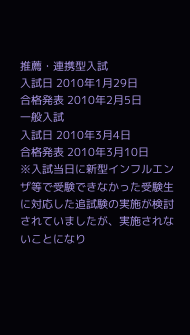推薦・連携型入試
入試日 2010年1月29日
合格発表 2010年2月5日
一般入試
入試日 2010年3月4日
合格発表 2010年3月10日
※入試当日に新型インフルエンザ等で受験できなかった受験生に対応した追試験の実施が検討されていましたが、実施されないことになり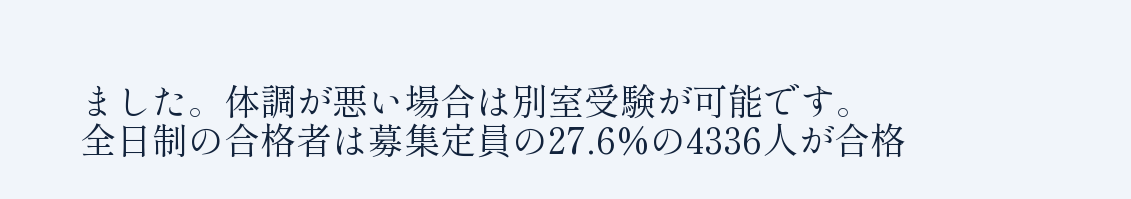ました。体調が悪い場合は別室受験が可能です。
全日制の合格者は募集定員の27.6%の4336人が合格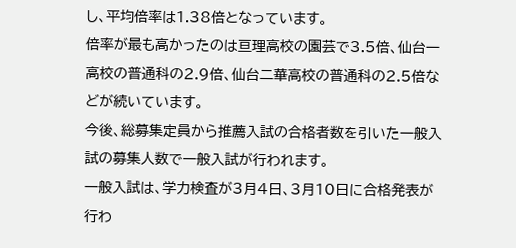し、平均倍率は1.38倍となっています。
倍率が最も高かったのは亘理高校の園芸で3.5倍、仙台一高校の普通科の2.9倍、仙台二華高校の普通科の2.5倍などが続いています。
今後、総募集定員から推薦入試の合格者数を引いた一般入試の募集人数で一般入試が行われます。
一般入試は、学力検査が3月4日、3月10日に合格発表が行わ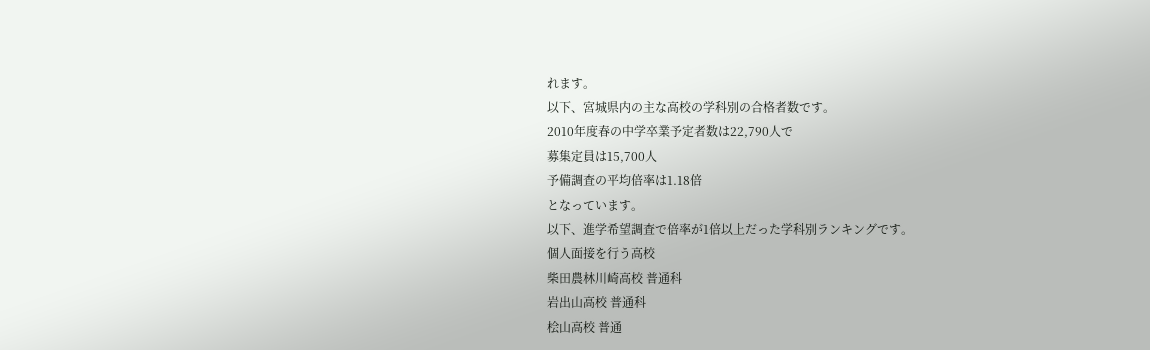れます。
以下、宮城県内の主な高校の学科別の合格者数です。
2010年度春の中学卒業予定者数は22,790人で
募集定員は15,700人
予備調査の平均倍率は1.18倍
となっています。
以下、進学希望調査で倍率が1倍以上だった学科別ランキングです。
個人面接を行う高校
柴田農林川崎高校 普通科
岩出山高校 普通科
桧山高校 普通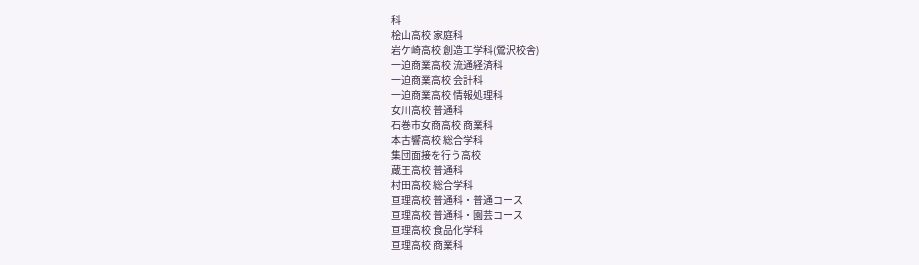科
桧山高校 家庭科
岩ケ崎高校 創造工学科(鶯沢校舎)
一迫商業高校 流通経済科
一迫商業高校 会計科
一迫商業高校 情報処理科
女川高校 普通科
石巻市女商高校 商業科
本古響高校 総合学科
集団面接を行う高校
蔵王高校 普通科
村田高校 総合学科
亘理高校 普通科・普通コース
亘理高校 普通科・園芸コース
亘理高校 食品化学科
亘理高校 商業科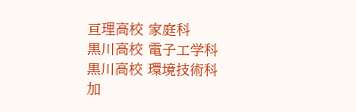亘理高校 家庭科
黒川高校 電子工学科
黒川高校 環境技術科
加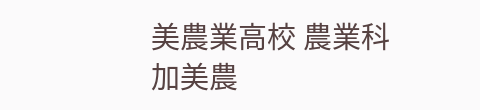美農業高校 農業科
加美農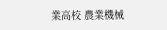業高校 農業機械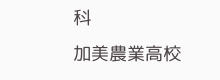科
加美農業高校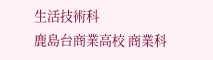生活技術科
鹿島台商業高校 商業科